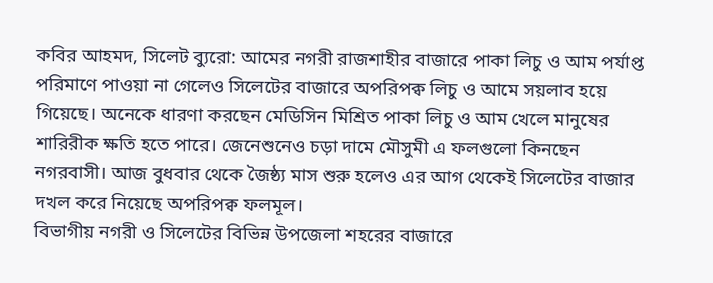কবির আহমদ, সিলেট ব্যুরো: আমের নগরী রাজশাহীর বাজারে পাকা লিচু ও আম পর্যাপ্ত পরিমাণে পাওয়া না গেলেও সিলেটের বাজারে অপরিপক্ব লিচু ও আমে সয়লাব হয়ে গিয়েছে। অনেকে ধারণা করছেন মেডিসিন মিশ্রিত পাকা লিচু ও আম খেলে মানুষের শারিরীক ক্ষতি হতে পারে। জেনেশুনেও চড়া দামে মৌসুমী এ ফলগুলো কিনছেন নগরবাসী। আজ বুধবার থেকে জৈষ্ঠ্য মাস শুরু হলেও এর আগ থেকেই সিলেটের বাজার দখল করে নিয়েছে অপরিপক্ব ফলমূল।
বিভাগীয় নগরী ও সিলেটের বিভিন্ন উপজেলা শহরের বাজারে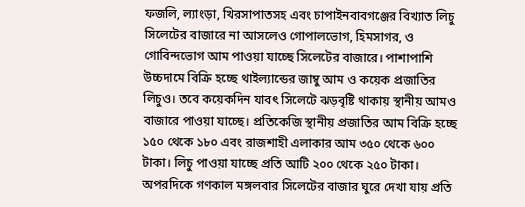ফজলি, ল্যাংড়া, খিরসাপাতসহ এবং চাপাইনবাবগঞ্জের বিখ্যাত লিচু সিলেটের বাজারে না আসলেও গোপালভোগ, হিমসাগর, ও গোবিন্দভোগ আম পাওয়া যাচ্ছে সিলেটের বাজারে। পাশাপাশি উচ্চদামে বিক্রি হচ্ছে থাইল্যান্ডের জাম্বু আম ও কয়েক প্রজাতির লিচুও। তবে কয়েকদিন যাবৎ সিলেটে ঝড়বৃষ্টি থাকায় স্থানীয় আমও বাজারে পাওয়া যাচ্ছে। প্রতিকেজি স্থানীয় প্রজাতির আম বিক্রি হচ্ছে ১৫০ থেকে ১৮০ এবং রাজশাহী এলাকার আম ৩৫০ থেকে ৬০০ টাকা। লিচু পাওয়া যাচ্ছে প্রতি আটি ২০০ থেকে ২৫০ টাকা।
অপরদিকে গণকাল মঙ্গলবার সিলেটের বাজার ঘুরে দেখা যায় প্রতি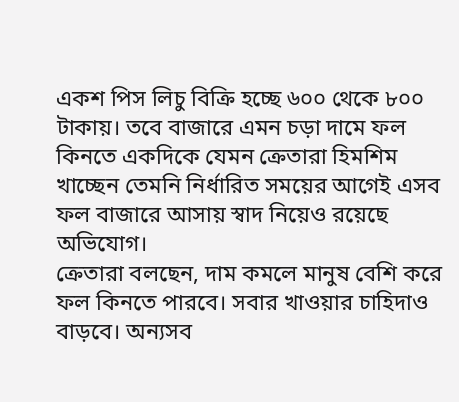একশ পিস লিচু বিক্রি হচ্ছে ৬০০ থেকে ৮০০ টাকায়। তবে বাজারে এমন চড়া দামে ফল কিনতে একদিকে যেমন ক্রেতারা হিমশিম খাচ্ছেন তেমনি নির্ধারিত সময়ের আগেই এসব ফল বাজারে আসায় স্বাদ নিয়েও রয়েছে অভিযোগ।
ক্রেতারা বলছেন, দাম কমলে মানুষ বেশি করে ফল কিনতে পারবে। সবার খাওয়ার চাহিদাও বাড়বে। অন্যসব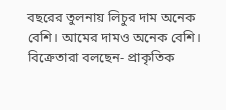বছরের তুলনায় লিচুর দাম অনেক বেশি। আমের দামও অনেক বেশি। বিক্রেতারা বলছেন- প্রাকৃতিক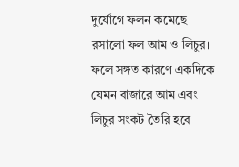দুর্যোগে ফলন কমেছে রসালো ফল আম ও লিচুর। ফলে সঙ্গত কারণে একদিকে যেমন বাজারে আম এবং লিচুর সংকট তৈরি হবে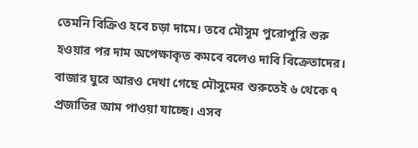তেমনি বিক্রিও হবে চড়া দামে। তবে মৌসুম পুরোপুরি শুরু হওয়ার পর দাম অপেক্ষাকৃত কমবে বলেও দাবি বিক্রেতাদের।
বাজার ঘুরে আরও দেখা গেছে মৌসুমের শুরুতেই ৬ থেকে ৭ প্রজাতির আম পাওয়া যাচ্ছে। এসব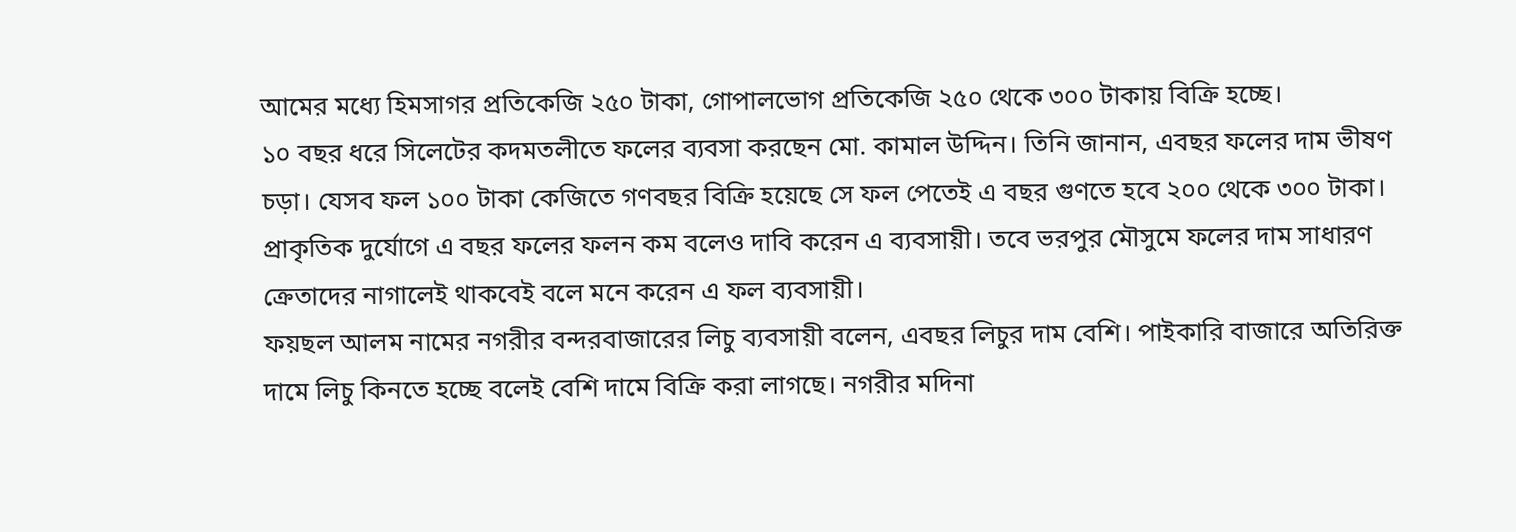আমের মধ্যে হিমসাগর প্রতিকেজি ২৫০ টাকা, গোপালভোগ প্রতিকেজি ২৫০ থেকে ৩০০ টাকায় বিক্রি হচ্ছে।
১০ বছর ধরে সিলেটের কদমতলীতে ফলের ব্যবসা করছেন মো. কামাল উদ্দিন। তিনি জানান, এবছর ফলের দাম ভীষণ চড়া। যেসব ফল ১০০ টাকা কেজিতে গণবছর বিক্রি হয়েছে সে ফল পেতেই এ বছর গুণতে হবে ২০০ থেকে ৩০০ টাকা। প্রাকৃতিক দুর্যোগে এ বছর ফলের ফলন কম বলেও দাবি করেন এ ব্যবসায়ী। তবে ভরপুর মৌসুমে ফলের দাম সাধারণ ক্রেতাদের নাগালেই থাকবেই বলে মনে করেন এ ফল ব্যবসায়ী।
ফয়ছল আলম নামের নগরীর বন্দরবাজারের লিচু ব্যবসায়ী বলেন, এবছর লিচুর দাম বেশি। পাইকারি বাজারে অতিরিক্ত দামে লিচু কিনতে হচ্ছে বলেই বেশি দামে বিক্রি করা লাগছে। নগরীর মদিনা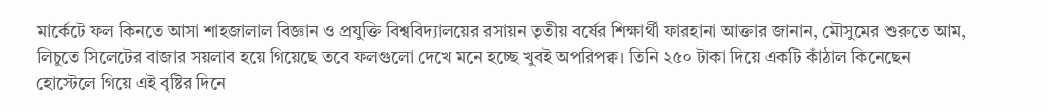মার্কেটে ফল কিনতে আসা শাহজালাল বিজ্ঞান ও প্রযুক্তি বিশ্ববিদ্যালয়ের রসায়ন তৃতীয় বর্ষের শিক্ষার্থী ফারহানা আক্তার জানান, মৌসুমের শুরুতে আম, লিচুতে সিলেটের বাজার সয়লাব হয়ে গিয়েছে তবে ফলগুলো দেখে মনে হচ্ছে খুবই অপরিপক্ব। তিনি ২৫০ টাকা দিয়ে একটি কাঁঠাল কিনেছেন হোস্টেলে গিয়ে এই বৃষ্টির দিনে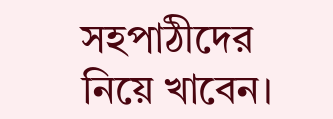সহপাঠীদের নিয়ে খাবেন।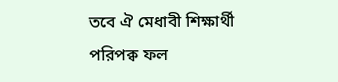তবে ঐ মেধাবী শিক্ষার্থী পরিপক্ব ফল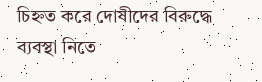চিহ্নত করে দোষীদের বিরুদ্ধে ব্যবস্থা নিতে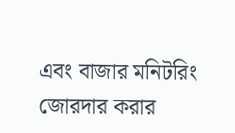এবং বাজার মনিটরিং জোরদার করার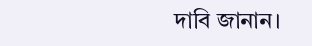দাবি জানান।